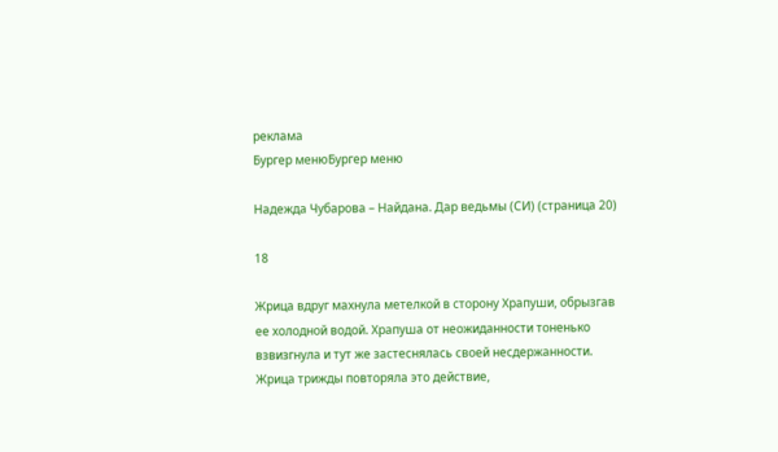реклама
Бургер менюБургер меню

Надежда Чубарова – Найдана. Дар ведьмы (СИ) (страница 20)

18

Жрица вдруг махнула метелкой в сторону Храпуши, обрызгав ее холодной водой. Храпуша от неожиданности тоненько взвизгнула и тут же застеснялась своей несдержанности. Жрица трижды повторяла это действие,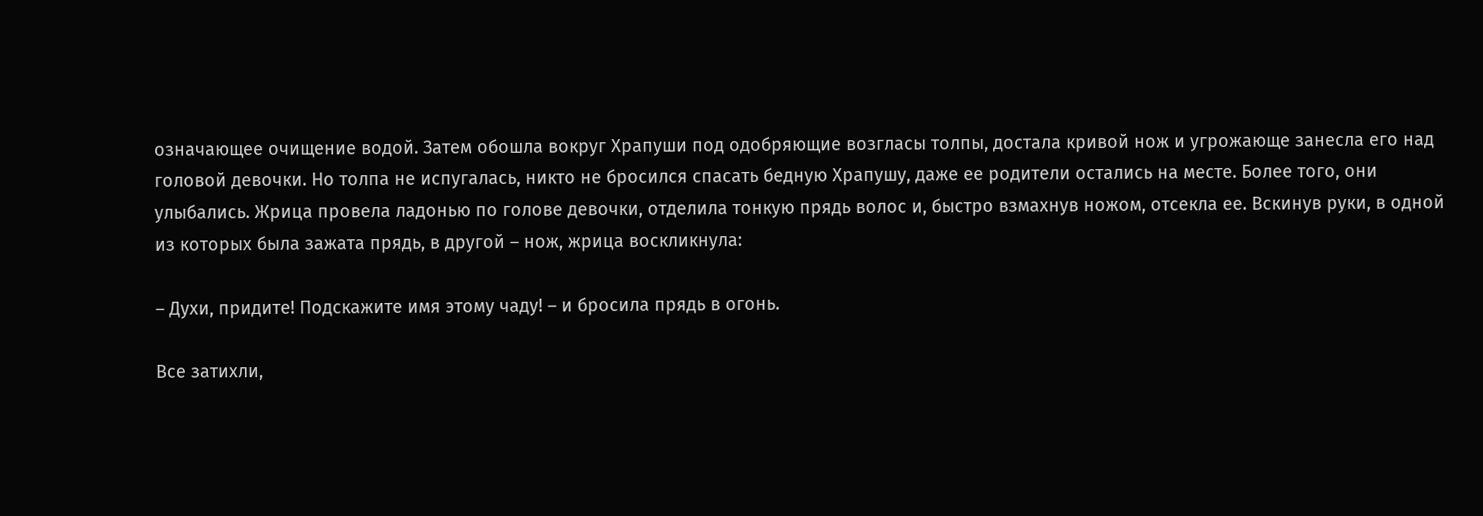означающее очищение водой. Затем обошла вокруг Храпуши под одобряющие возгласы толпы, достала кривой нож и угрожающе занесла его над головой девочки. Но толпа не испугалась, никто не бросился спасать бедную Храпушу, даже ее родители остались на месте. Более того, они улыбались. Жрица провела ладонью по голове девочки, отделила тонкую прядь волос и, быстро взмахнув ножом, отсекла ее. Вскинув руки, в одной из которых была зажата прядь, в другой – нож, жрица воскликнула:

– Духи, придите! Подскажите имя этому чаду! – и бросила прядь в огонь.

Все затихли,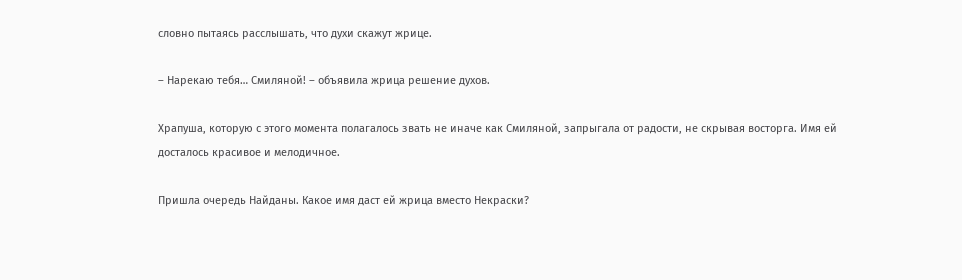словно пытаясь расслышать, что духи скажут жрице.

– Нарекаю тебя… Смиляной! – объявила жрица решение духов.

Храпуша, которую с этого момента полагалось звать не иначе как Смиляной, запрыгала от радости, не скрывая восторга. Имя ей досталось красивое и мелодичное.

Пришла очередь Найданы. Какое имя даст ей жрица вместо Некраски?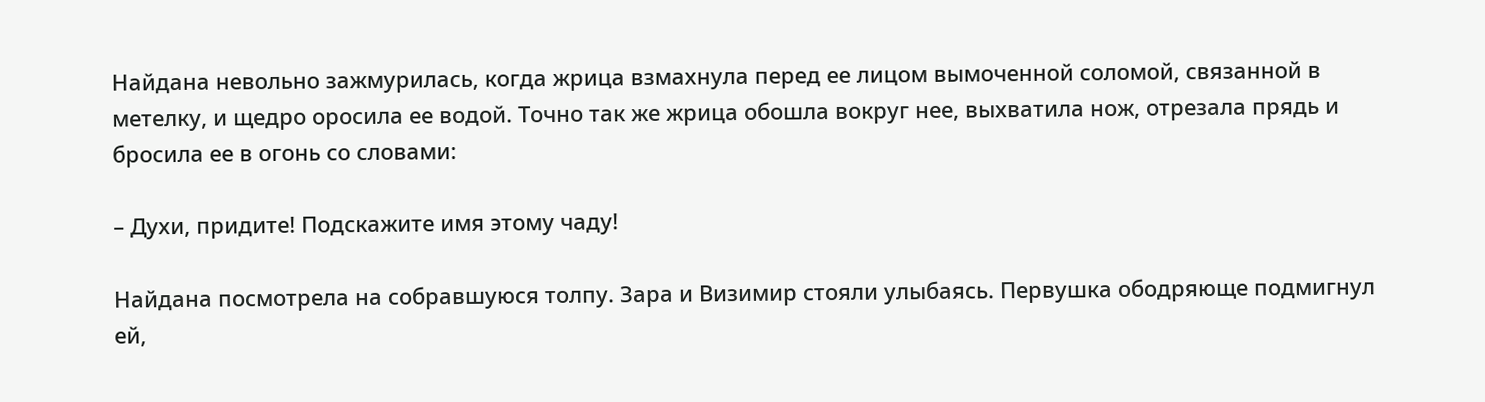Найдана невольно зажмурилась, когда жрица взмахнула перед ее лицом вымоченной соломой, связанной в метелку, и щедро оросила ее водой. Точно так же жрица обошла вокруг нее, выхватила нож, отрезала прядь и бросила ее в огонь со словами:

– Духи, придите! Подскажите имя этому чаду!

Найдана посмотрела на собравшуюся толпу. Зара и Визимир стояли улыбаясь. Первушка ободряюще подмигнул ей,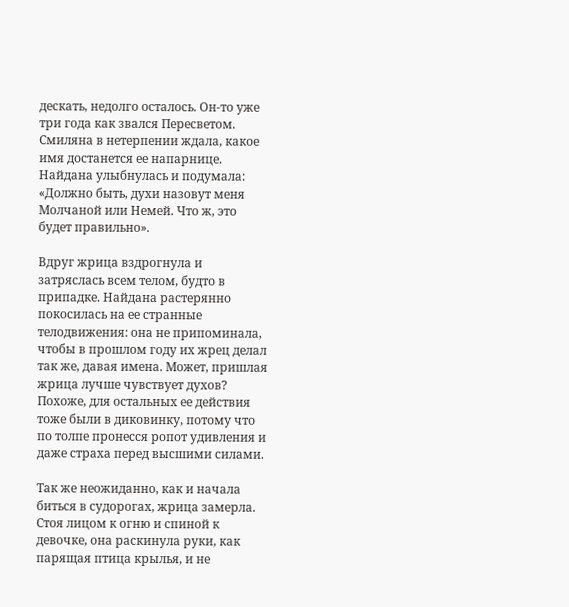дескать, недолго осталось. Он-то уже три года как звался Пересветом. Смиляна в нетерпении ждала, какое имя достанется ее напарнице. Найдана улыбнулась и подумала: «Должно быть, духи назовут меня Молчаной или Немей. Что ж, это будет правильно».

Вдруг жрица вздрогнула и затряслась всем телом, будто в припадке. Найдана растерянно покосилась на ее странные телодвижения: она не припоминала, чтобы в прошлом году их жрец делал так же, давая имена. Может, пришлая жрица лучше чувствует духов? Похоже, для остальных ее действия тоже были в диковинку, потому что по толпе пронесся ропот удивления и даже страха перед высшими силами.

Так же неожиданно, как и начала биться в судорогах, жрица замерла. Стоя лицом к огню и спиной к девочке, она раскинула руки, как парящая птица крылья, и не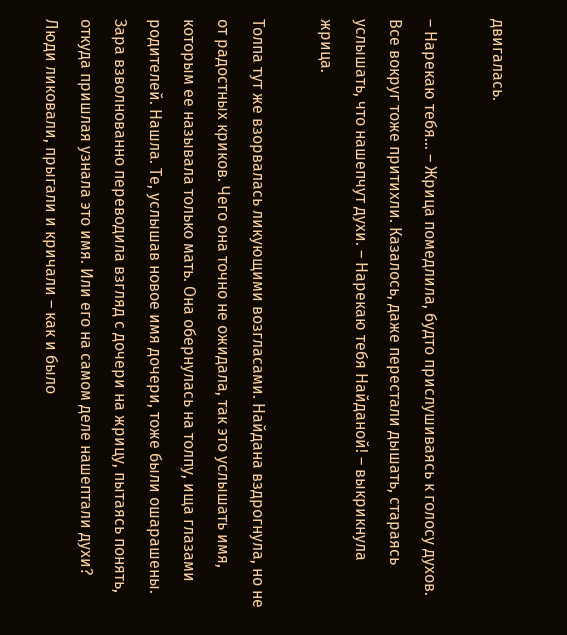двигалась.

– Нарекаю тебя… – Жрица помедлила, будто прислушиваясь к голосу духов. Все вокруг тоже притихли. Казалось, даже перестали дышать, стараясь услышать, что нашепчут духи. – Нарекаю тебя Найданой! – выкрикнула жрица.

Толпа тут же взорвалась ликующими возгласами. Найдана вздрогнула, но не от радостных криков. Чего она точно не ожидала, так это услышать имя, которым ее называла только мать. Она обернулась на толпу, ища глазами родителей. Нашла. Те, услышав новое имя дочери, тоже были ошарашены. Зара взволнованно переводила взгляд с дочери на жрицу, пытаясь понять, откуда пришлая узнала это имя. Или его на самом деле нашептали духи? Люди ликовали, прыгали и кричали – как и было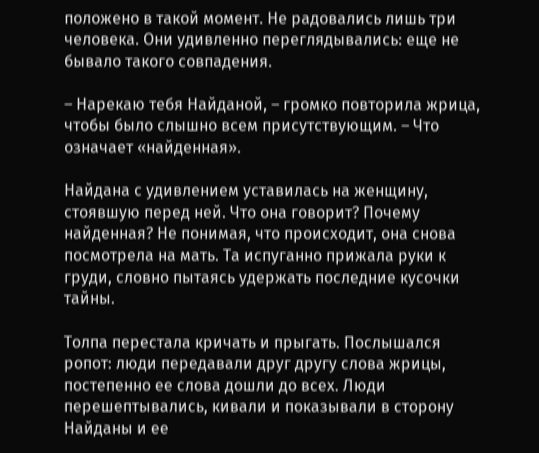положено в такой момент. Не радовались лишь три человека. Они удивленно переглядывались: еще не бывало такого совпадения.

– Нарекаю тебя Найданой, – громко повторила жрица, чтобы было слышно всем присутствующим. – Что означает «найденная».

Найдана с удивлением уставилась на женщину, стоявшую перед ней. Что она говорит? Почему найденная? Не понимая, что происходит, она снова посмотрела на мать. Та испуганно прижала руки к груди, словно пытаясь удержать последние кусочки тайны.

Толпа перестала кричать и прыгать. Послышался ропот: люди передавали друг другу слова жрицы, постепенно ее слова дошли до всех. Люди перешептывались, кивали и показывали в сторону Найданы и ее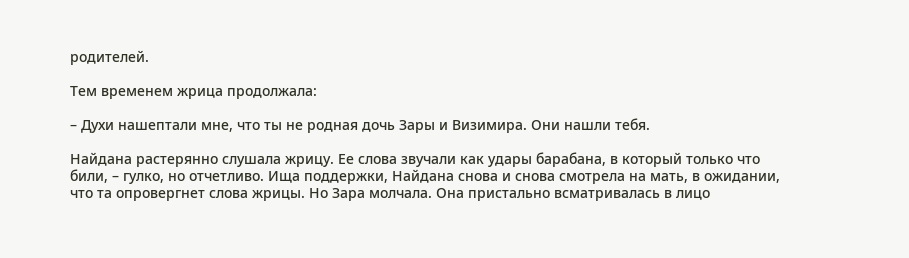родителей.

Тем временем жрица продолжала:

– Духи нашептали мне, что ты не родная дочь Зары и Визимира. Они нашли тебя.

Найдана растерянно слушала жрицу. Ее слова звучали как удары барабана, в который только что били, – гулко, но отчетливо. Ища поддержки, Найдана снова и снова смотрела на мать, в ожидании, что та опровергнет слова жрицы. Но Зара молчала. Она пристально всматривалась в лицо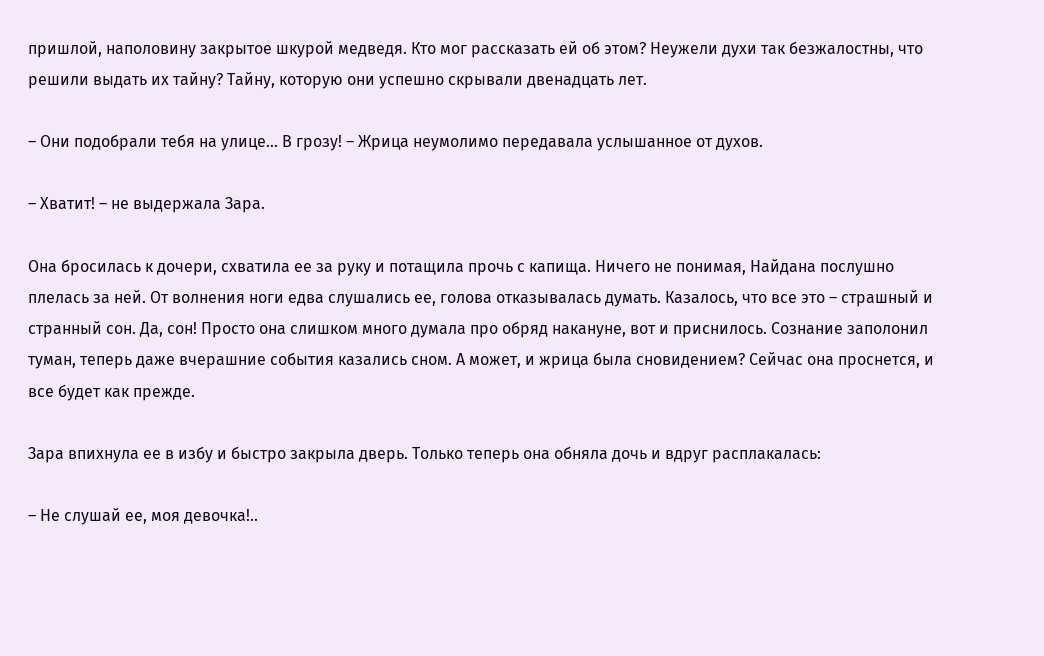пришлой, наполовину закрытое шкурой медведя. Кто мог рассказать ей об этом? Неужели духи так безжалостны, что решили выдать их тайну? Тайну, которую они успешно скрывали двенадцать лет.

– Они подобрали тебя на улице… В грозу! – Жрица неумолимо передавала услышанное от духов.

– Хватит! – не выдержала Зара.

Она бросилась к дочери, схватила ее за руку и потащила прочь с капища. Ничего не понимая, Найдана послушно плелась за ней. От волнения ноги едва слушались ее, голова отказывалась думать. Казалось, что все это – страшный и странный сон. Да, сон! Просто она слишком много думала про обряд накануне, вот и приснилось. Сознание заполонил туман, теперь даже вчерашние события казались сном. А может, и жрица была сновидением? Сейчас она проснется, и все будет как прежде.

Зара впихнула ее в избу и быстро закрыла дверь. Только теперь она обняла дочь и вдруг расплакалась:

– Не слушай ее, моя девочка!..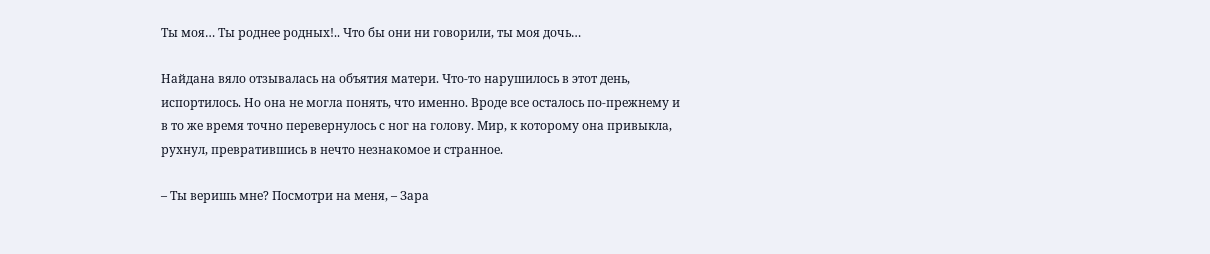Ты моя… Ты роднее родных!.. Что бы они ни говорили, ты моя дочь…

Найдана вяло отзывалась на объятия матери. Что-то нарушилось в этот день, испортилось. Но она не могла понять, что именно. Вроде все осталось по-прежнему и в то же время точно перевернулось с ног на голову. Мир, к которому она привыкла, рухнул, превратившись в нечто незнакомое и странное.

– Ты веришь мне? Посмотри на меня, – Зара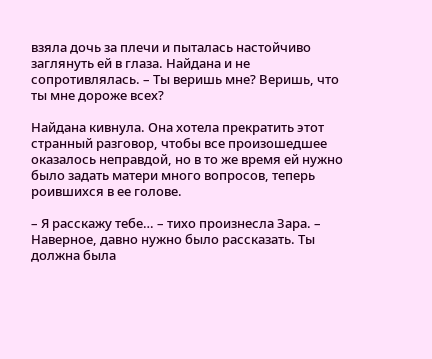взяла дочь за плечи и пыталась настойчиво заглянуть ей в глаза. Найдана и не сопротивлялась. – Ты веришь мне? Веришь, что ты мне дороже всех?

Найдана кивнула. Она хотела прекратить этот странный разговор, чтобы все произошедшее оказалось неправдой, но в то же время ей нужно было задать матери много вопросов, теперь роившихся в ее голове.

– Я расскажу тебе… – тихо произнесла Зара. – Наверное, давно нужно было рассказать. Ты должна была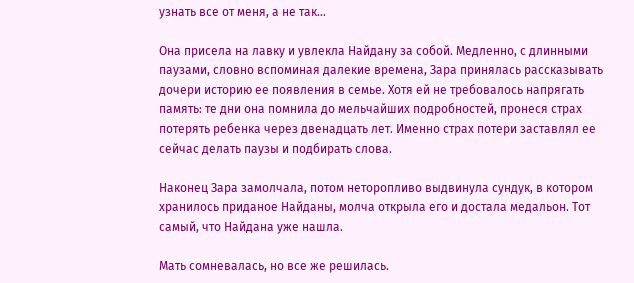узнать все от меня, а не так…

Она присела на лавку и увлекла Найдану за собой. Медленно, с длинными паузами, словно вспоминая далекие времена, Зара принялась рассказывать дочери историю ее появления в семье. Хотя ей не требовалось напрягать память: те дни она помнила до мельчайших подробностей, пронеся страх потерять ребенка через двенадцать лет. Именно страх потери заставлял ее сейчас делать паузы и подбирать слова.

Наконец Зара замолчала, потом неторопливо выдвинула сундук, в котором хранилось приданое Найданы, молча открыла его и достала медальон. Тот самый, что Найдана уже нашла.

Мать сомневалась, но все же решилась.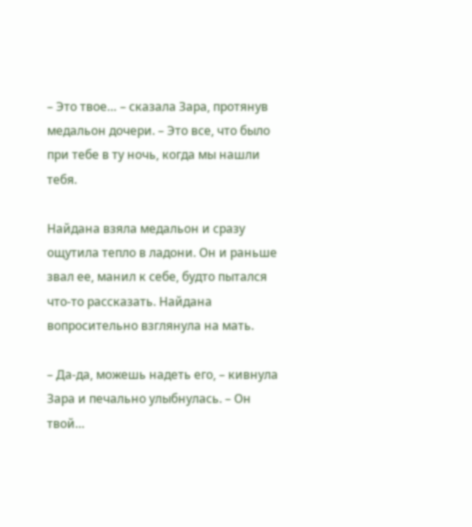– Это твое… – сказала Зара, протянув медальон дочери. – Это все, что было при тебе в ту ночь, когда мы нашли тебя.

Найдана взяла медальон и сразу ощутила тепло в ладони. Он и раньше звал ее, манил к себе, будто пытался что-то рассказать. Найдана вопросительно взглянула на мать.

– Да-да, можешь надеть его, – кивнула Зара и печально улыбнулась. – Он твой…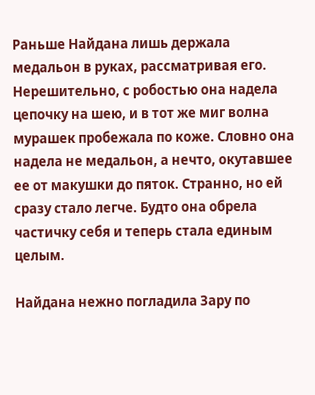Раньше Найдана лишь держала медальон в руках, рассматривая его. Нерешительно, с робостью она надела цепочку на шею, и в тот же миг волна мурашек пробежала по коже. Словно она надела не медальон, а нечто, окутавшее ее от макушки до пяток. Странно, но ей сразу стало легче. Будто она обрела частичку себя и теперь стала единым целым.

Найдана нежно погладила Зару по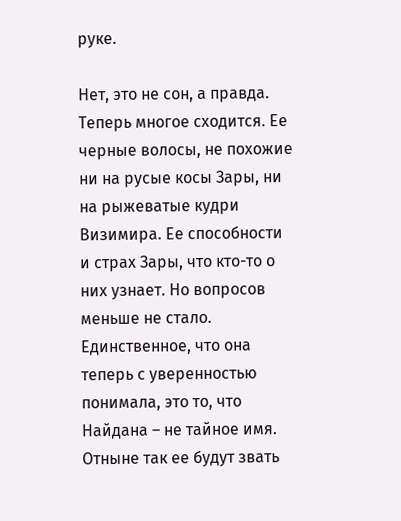руке.

Нет, это не сон, а правда. Теперь многое сходится. Ее черные волосы, не похожие ни на русые косы Зары, ни на рыжеватые кудри Визимира. Ее способности и страх Зары, что кто-то о них узнает. Но вопросов меньше не стало. Единственное, что она теперь с уверенностью понимала, это то, что Найдана – не тайное имя. Отныне так ее будут звать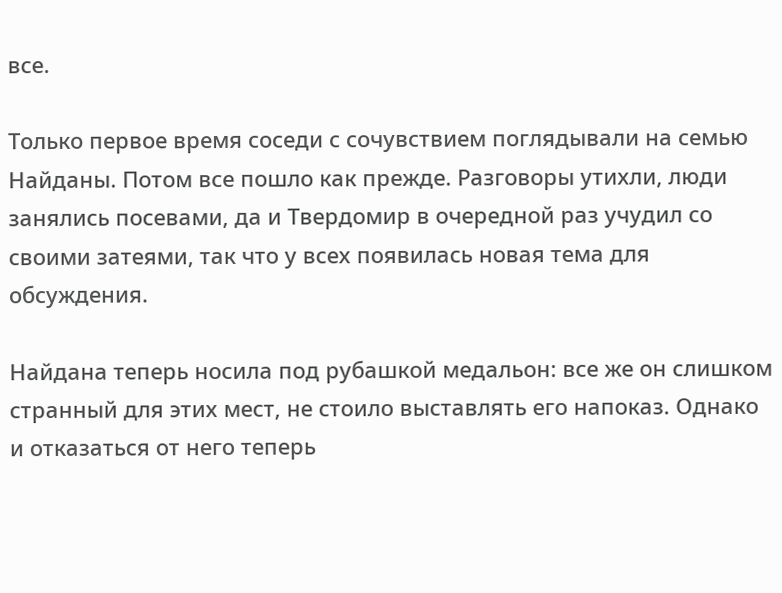все.

Только первое время соседи с сочувствием поглядывали на семью Найданы. Потом все пошло как прежде. Разговоры утихли, люди занялись посевами, да и Твердомир в очередной раз учудил со своими затеями, так что у всех появилась новая тема для обсуждения.

Найдана теперь носила под рубашкой медальон: все же он слишком странный для этих мест, не стоило выставлять его напоказ. Однако и отказаться от него теперь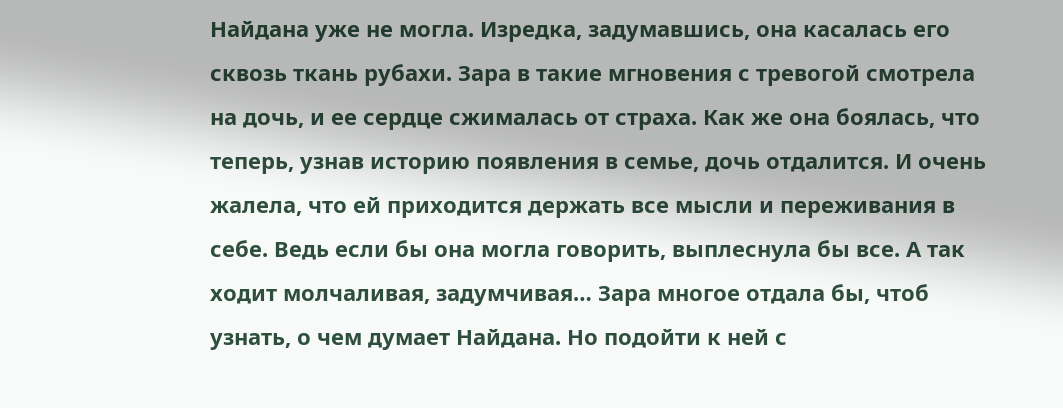Найдана уже не могла. Изредка, задумавшись, она касалась его сквозь ткань рубахи. Зара в такие мгновения с тревогой смотрела на дочь, и ее сердце сжималась от страха. Как же она боялась, что теперь, узнав историю появления в семье, дочь отдалится. И очень жалела, что ей приходится держать все мысли и переживания в себе. Ведь если бы она могла говорить, выплеснула бы все. А так ходит молчаливая, задумчивая… Зара многое отдала бы, чтоб узнать, о чем думает Найдана. Но подойти к ней с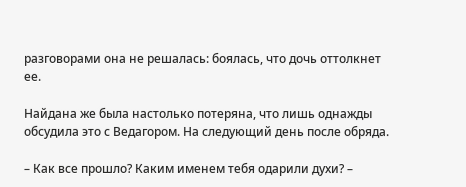разговорами она не решалась: боялась, что дочь оттолкнет ее.

Найдана же была настолько потеряна, что лишь однажды обсудила это с Ведагором. На следующий день после обряда.

– Как все прошло? Каким именем тебя одарили духи? –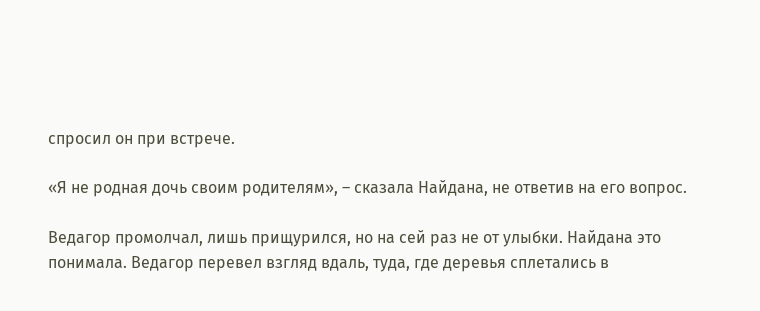спросил он при встрече.

«Я не родная дочь своим родителям», – сказала Найдана, не ответив на его вопрос.

Ведагор промолчал, лишь прищурился, но на сей раз не от улыбки. Найдана это понимала. Ведагор перевел взгляд вдаль, туда, где деревья сплетались в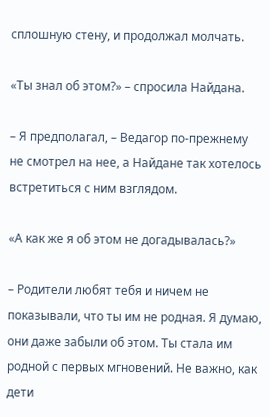сплошную стену, и продолжал молчать.

«Ты знал об этом?» – спросила Найдана.

– Я предполагал, – Ведагор по-прежнему не смотрел на нее, а Найдане так хотелось встретиться с ним взглядом.

«А как же я об этом не догадывалась?»

– Родители любят тебя и ничем не показывали, что ты им не родная. Я думаю, они даже забыли об этом. Ты стала им родной с первых мгновений. Не важно, как дети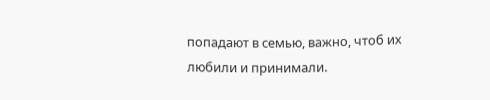попадают в семью, важно, чтоб их любили и принимали.